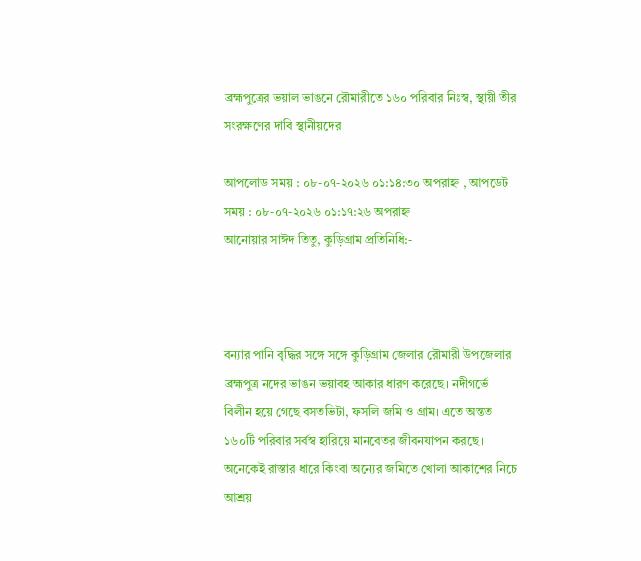ব্রহ্মপুত্রের ভয়াল ভাঙনে রৌমারীতে ১৬০ পরিবার নিঃস্ব, স্থায়ী তীর সংরক্ষণের দাবি স্থানীয়দের

আপলোড সময় : ০৮-০৭-২০২৬ ০১:১৪:৩০ অপরাহ্ন , আপডেট সময় : ০৮-০৭-২০২৬ ০১:১৭:২৬ অপরাহ্ন
আনোয়ার সাঈদ তিতু, কুড়িগ্রাম প্রতিনিধি:-



বন্যার পানি বৃদ্ধির সঙ্গে সঙ্গে কুড়িগ্রাম জেলার রৌমারী উপজেলার ব্রহ্মপুত্র নদের ভাঙন ভয়াবহ আকার ধারণ করেছে। নদীগর্ভে বিলীন হয়ে গেছে বসতভিটা, ফসলি জমি ও গ্রাম। এতে অন্তত ১৬০টি পরিবার সর্বস্ব হারিয়ে মানবেতর জীবনযাপন করছে। অনেকেই রাস্তার ধারে কিংবা অন্যের জমিতে খোলা আকাশের নিচে আশ্রয়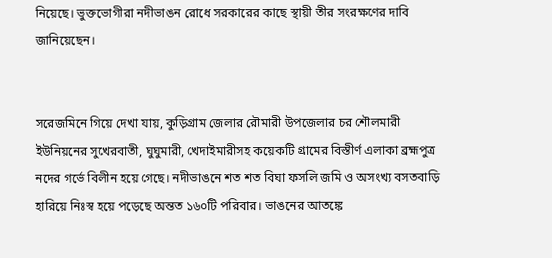নিয়েছে। ভুক্তভোগীরা নদীভাঙন রোধে সরকারের কাছে স্থায়ী তীর সংরক্ষণের দাবি জানিয়েছেন।


সরেজমিনে গিয়ে দেখা যায়, কুড়িগ্রাম জেলার রৌমারী উপজেলার চর শৌলমারী ইউনিয়নের সুখেরবাতী, ঘুঘুমারী, খেদাইমারীসহ কয়েকটি গ্রামের বিস্তীর্ণ এলাকা ব্রহ্মপুত্র নদের গর্ভে বিলীন হয়ে গেছে। নদীভাঙনে শত শত বিঘা ফসলি জমি ও অসংখ্য বসতবাড়ি হারিয়ে নিঃস্ব হয়ে পড়েছে অন্তত ১৬০টি পরিবার। ভাঙনের আতঙ্কে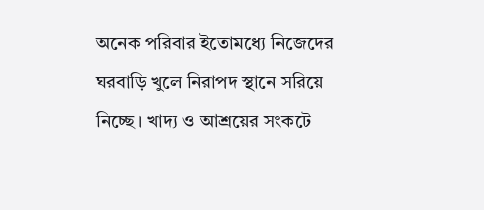অনেক পরিবার ইতোমধ্যে নিজেদের ঘরবাড়ি খুলে নিরাপদ স্থানে সরিয়ে নিচ্ছে। খাদ্য ও আশ্রয়ের সংকটে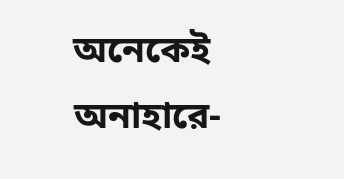অনেকেই অনাহারে-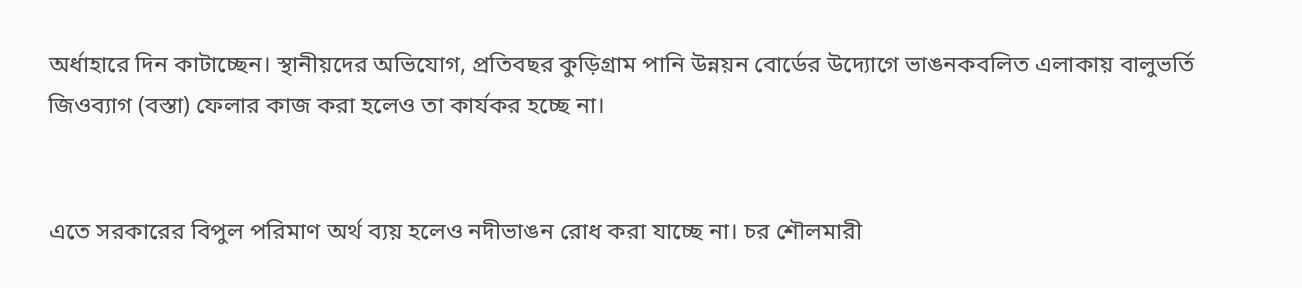অর্ধাহারে দিন কাটাচ্ছেন। স্থানীয়দের অভিযোগ, প্রতিবছর কুড়িগ্রাম পানি উন্নয়ন বোর্ডের উদ্যোগে ভাঙনকবলিত এলাকায় বালুভর্তি জিওব্যাগ (বস্তা) ফেলার কাজ করা হলেও তা কার্যকর হচ্ছে না।


এতে সরকারের বিপুল পরিমাণ অর্থ ব্যয় হলেও নদীভাঙন রোধ করা যাচ্ছে না। চর শৌলমারী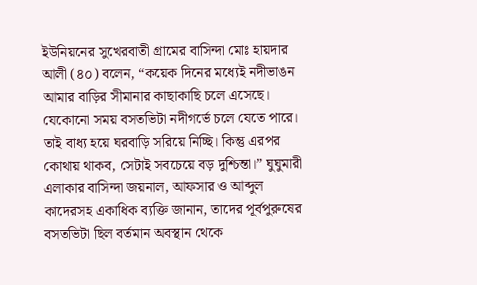ইউনিয়নের সুখেরবাতী গ্রামের বাসিন্দা মোঃ হায়দার আলী (৪০) বলেন, “কয়েক দিনের মধ্যেই নদীভাঙন আমার বাড়ির সীমানার কাছাকাছি চলে এসেছে। যেকোনো সময় বসতভিটা নদীগর্ভে চলে যেতে পারে। তাই বাধ্য হয়ে ঘরবাড়ি সরিয়ে নিচ্ছি। কিন্তু এরপর কোথায় থাকব, সেটাই সবচেয়ে বড় দুশ্চিন্তা।” ঘুঘুমারী এলাকার বাসিন্দা জয়নাল, আফসার ও আব্দুল কাদেরসহ একাধিক ব্যক্তি জানান, তাদের পূর্বপুরুষের বসতভিটা ছিল বর্তমান অবস্থান থেকে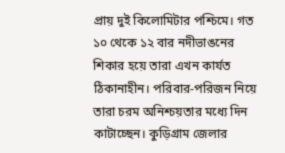প্রায় দুই কিলোমিটার পশ্চিমে। গত ১০ থেকে ১২ বার নদীভাঙনের শিকার হয়ে তারা এখন কার্যত ঠিকানাহীন। পরিবার-পরিজন নিয়ে তারা চরম অনিশ্চয়তার মধ্যে দিন কাটাচ্ছেন। কুড়িগ্রাম জেলার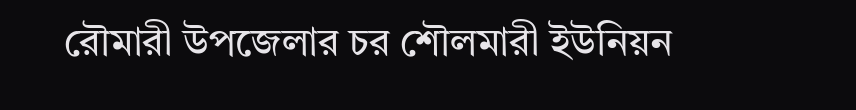রৌমারী উপজেলার চর শৌলমারী ইউনিয়ন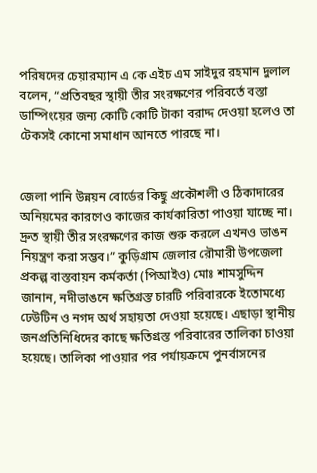পরিষদের চেয়ারম্যান এ কে এইচ এম সাইদুর রহমান দুলাল বলেন, “প্রতিবছর স্থায়ী তীর সংরক্ষণের পরিবর্তে বস্তা ডাম্পিংয়ের জন্য কোটি কোটি টাকা বরাদ্দ দেওয়া হলেও তা টেকসই কোনো সমাধান আনতে পারছে না।


জেলা পানি উন্নয়ন বোর্ডের কিছু প্রকৌশলী ও ঠিকাদারের অনিয়মের কারণেও কাজের কার্যকারিতা পাওয়া যাচ্ছে না। দ্রুত স্থায়ী তীর সংরক্ষণের কাজ শুরু করলে এখনও ভাঙন নিয়ন্ত্রণ করা সম্ভব।” কুড়িগ্রাম জেলার রৌমারী উপজেলা প্রকল্প বাস্তবায়ন কর্মকর্তা (পিআইও) মোঃ শামসুদ্দিন জানান, নদীভাঙনে ক্ষতিগ্রস্ত চারটি পরিবারকে ইতোমধ্যে ঢেউটিন ও নগদ অর্থ সহায়তা দেওয়া হয়েছে। এছাড়া স্থানীয় জনপ্রতিনিধিদের কাছে ক্ষতিগ্রস্ত পরিবারের তালিকা চাওয়া হয়েছে। তালিকা পাওয়ার পর পর্যায়ক্রমে পুনর্বাসনের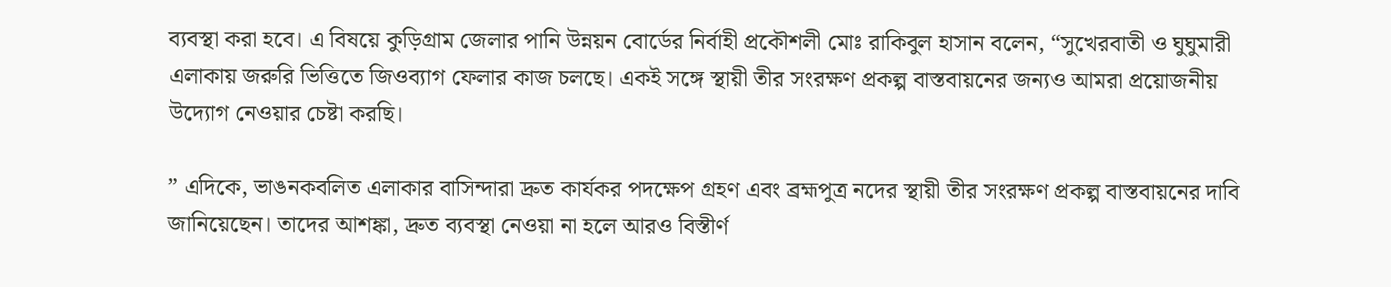ব্যবস্থা করা হবে। এ বিষয়ে কুড়িগ্রাম জেলার পানি উন্নয়ন বোর্ডের নির্বাহী প্রকৌশলী মোঃ রাকিবুল হাসান বলেন, “সুখেরবাতী ও ঘুঘুমারী এলাকায় জরুরি ভিত্তিতে জিওব্যাগ ফেলার কাজ চলছে। একই সঙ্গে স্থায়ী তীর সংরক্ষণ প্রকল্প বাস্তবায়নের জন্যও আমরা প্রয়োজনীয় উদ্যোগ নেওয়ার চেষ্টা করছি।

” এদিকে, ভাঙনকবলিত এলাকার বাসিন্দারা দ্রুত কার্যকর পদক্ষেপ গ্রহণ এবং ব্রহ্মপুত্র নদের স্থায়ী তীর সংরক্ষণ প্রকল্প বাস্তবায়নের দাবি জানিয়েছেন। তাদের আশঙ্কা, দ্রুত ব্যবস্থা নেওয়া না হলে আরও বিস্তীর্ণ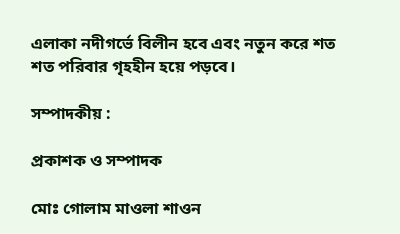এলাকা নদীগর্ভে বিলীন হবে এবং নতুন করে শত শত পরিবার গৃহহীন হয়ে পড়বে।

সম্পাদকীয় :

প্রকাশক ও সম্পাদক

মোঃ গোলাম মাওলা শাওন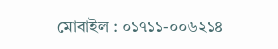মোবাইল : ০১৭১১-০০৬২১৪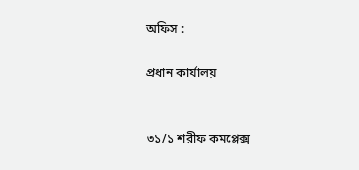অফিস :

প্রধান কার্যালয়


৩১/১ শরীফ কমপ্লেক্স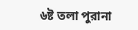৬ষ্ট তলা পুরানা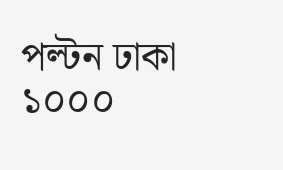পল্টন ঢাকা ১০০০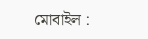মোবাইল :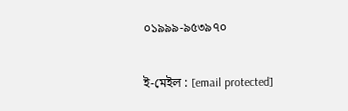০১৯৯৯-৯৫৩৯৭০

ই-মেইল : [email protected]